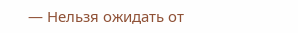— Нельзя ожидать от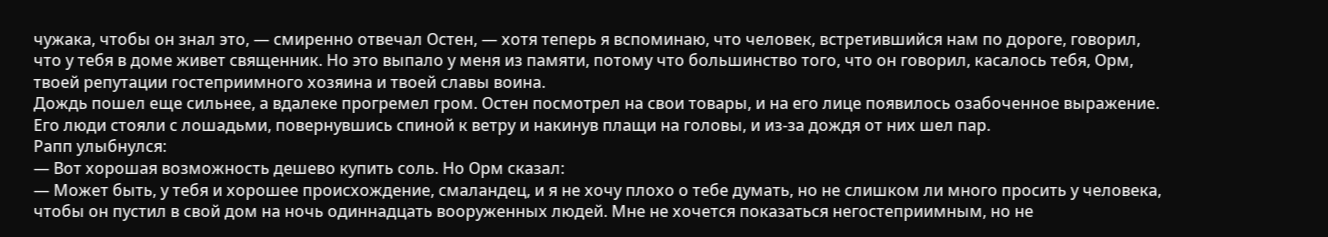чужака, чтобы он знал это, — смиренно отвечал Остен, — хотя теперь я вспоминаю, что человек, встретившийся нам по дороге, говорил, что у тебя в доме живет священник. Но это выпало у меня из памяти, потому что большинство того, что он говорил, касалось тебя, Орм, твоей репутации гостеприимного хозяина и твоей славы воина.
Дождь пошел еще сильнее, а вдалеке прогремел гром. Остен посмотрел на свои товары, и на его лице появилось озабоченное выражение. Его люди стояли с лошадьми, повернувшись спиной к ветру и накинув плащи на головы, и из-за дождя от них шел пар.
Рапп улыбнулся:
— Вот хорошая возможность дешево купить соль. Но Орм сказал:
— Может быть, у тебя и хорошее происхождение, смаландец, и я не хочу плохо о тебе думать, но не слишком ли много просить у человека, чтобы он пустил в свой дом на ночь одиннадцать вооруженных людей. Мне не хочется показаться негостеприимным, но не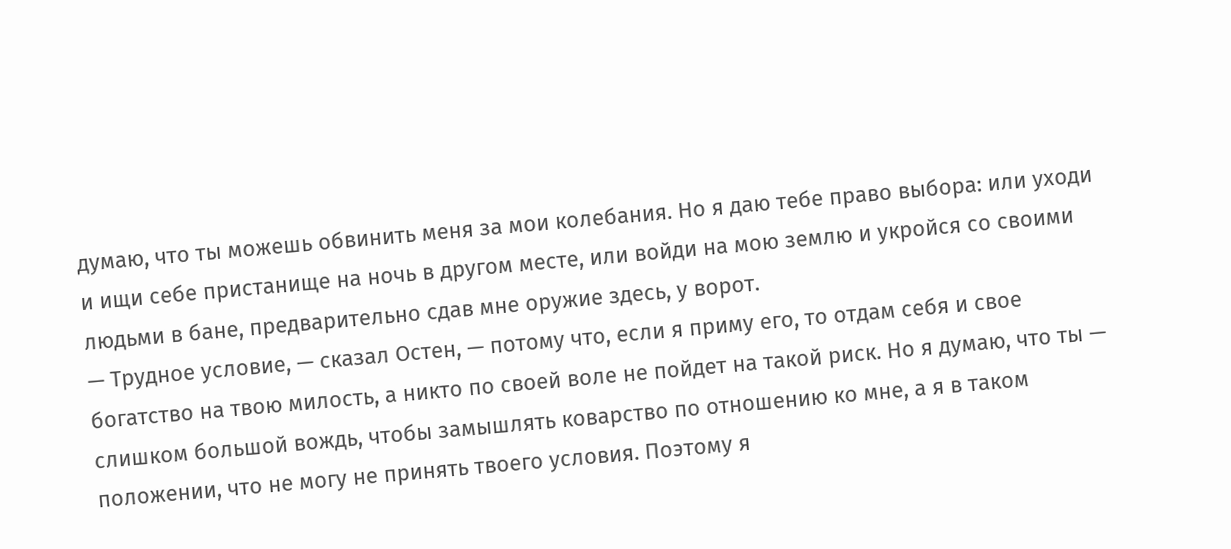думаю, что ты можешь обвинить меня за мои колебания. Но я даю тебе право выбора: или уходи и ищи себе пристанище на ночь в другом месте, или войди на мою землю и укройся со своими людьми в бане, предварительно сдав мне оружие здесь, у ворот.
— Трудное условие, — сказал Остен, — потому что, если я приму его, то отдам себя и свое богатство на твою милость, а никто по своей воле не пойдет на такой риск. Но я думаю, что ты — слишком большой вождь, чтобы замышлять коварство по отношению ко мне, а я в таком положении, что не могу не принять твоего условия. Поэтому я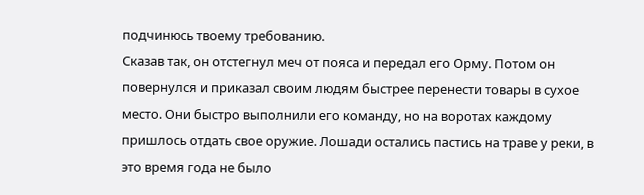подчинюсь твоему требованию.
Сказав так, он отстегнул меч от пояса и передал его Орму. Потом он повернулся и приказал своим людям быстрее перенести товары в сухое место. Они быстро выполнили его команду, но на воротах каждому пришлось отдать свое оружие. Лошади остались пастись на траве у реки, в это время года не было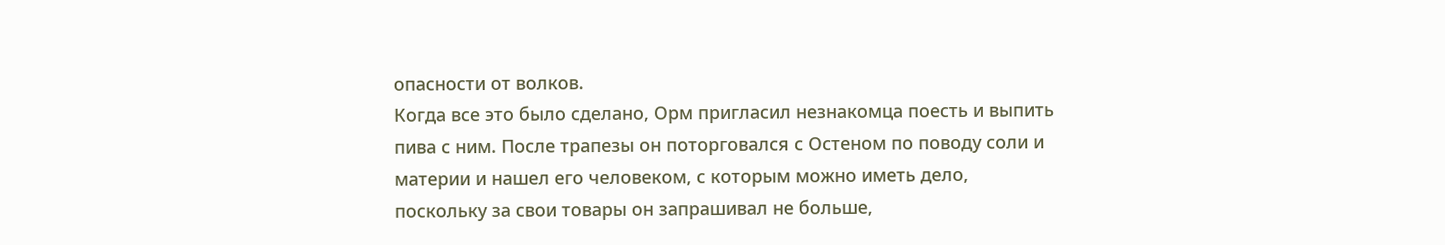опасности от волков.
Когда все это было сделано, Орм пригласил незнакомца поесть и выпить пива с ним. После трапезы он поторговался с Остеном по поводу соли и материи и нашел его человеком, с которым можно иметь дело, поскольку за свои товары он запрашивал не больше,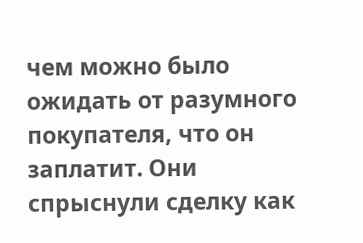чем можно было ожидать от разумного покупателя, что он заплатит. Они спрыснули сделку как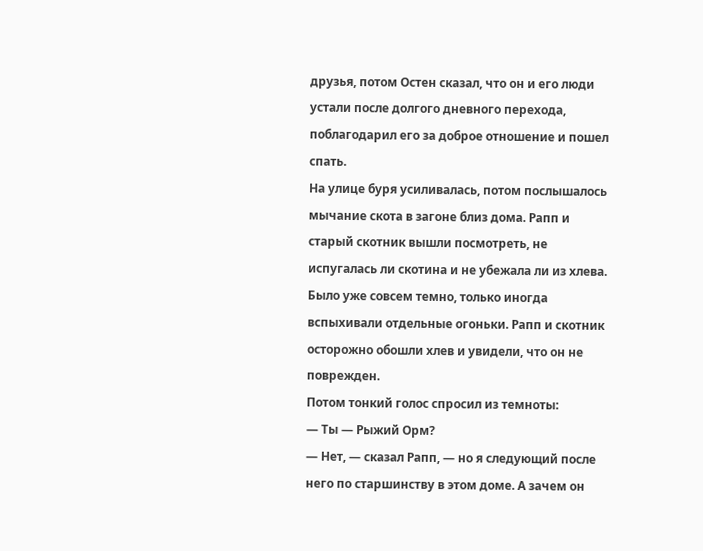друзья, потом Остен сказал, что он и его люди устали после долгого дневного перехода, поблагодарил его за доброе отношение и пошел спать.
На улице буря усиливалась, потом послышалось мычание скота в загоне близ дома. Рапп и старый скотник вышли посмотреть, не испугалась ли скотина и не убежала ли из хлева. Было уже совсем темно, только иногда вспыхивали отдельные огоньки. Рапп и скотник осторожно обошли хлев и увидели, что он не поврежден.
Потом тонкий голос спросил из темноты:
— Ты — Рыжий Орм?
— Нет, — сказал Рапп, — но я следующий после него по старшинству в этом доме. А зачем он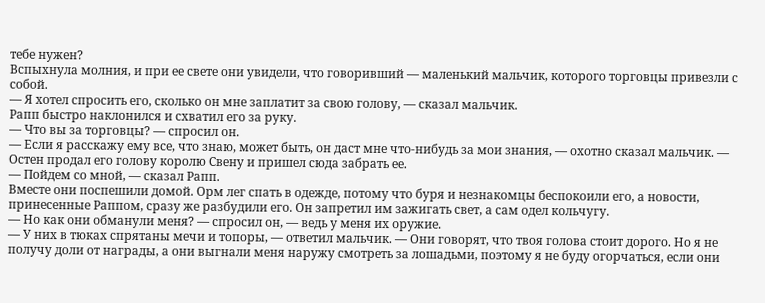тебе нужен?
Вспыхнула молния, и при ее свете они увидели, что говоривший — маленький мальчик, которого торговцы привезли с собой.
— Я хотел спросить его, сколько он мне заплатит за свою голову, — сказал мальчик.
Рапп быстро наклонился и схватил его за руку.
— Что вы за торговцы? — спросил он.
— Если я расскажу ему все, что знаю, может быть, он даст мне что-нибудь за мои знания, — охотно сказал мальчик. — Остен продал его голову королю Свену и пришел сюда забрать ее.
— Пойдем со мной, — сказал Рапп.
Вместе они поспешили домой. Орм лег спать в одежде, потому что буря и незнакомцы беспокоили его, а новости, принесенные Раппом, сразу же разбудили его. Он запретил им зажигать свет, а сам одел кольчугу.
— Но как они обманули меня? — спросил он, — ведь у меня их оружие.
— У них в тюках спрятаны мечи и топоры, — ответил мальчик. — Они говорят, что твоя голова стоит дорого. Но я не получу доли от награды, а они выгнали меня наружу смотреть за лошадьми, поэтому я не буду огорчаться, если они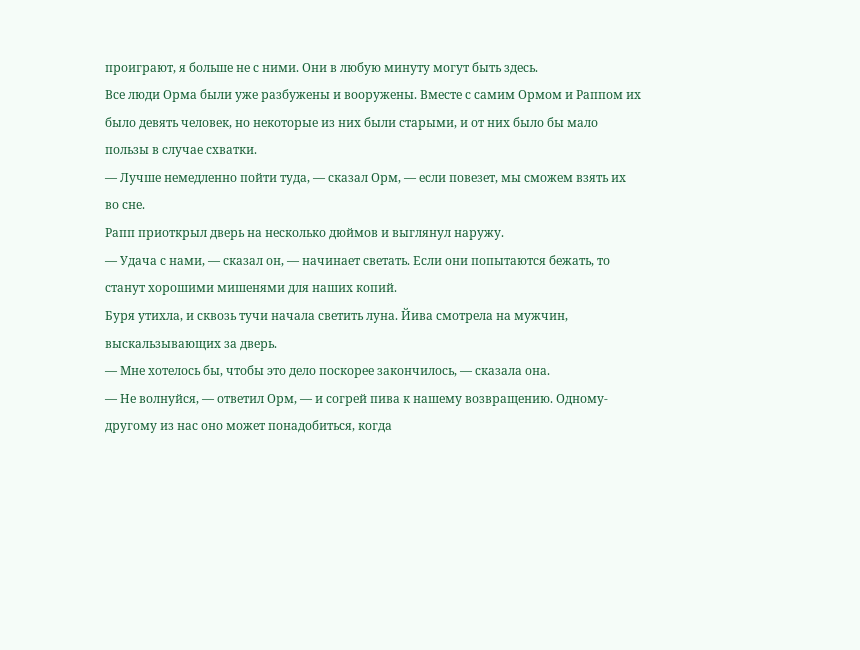проиграют, я больше не с ними. Они в любую минуту могут быть здесь.
Все люди Орма были уже разбужены и вооружены. Вместе с самим Ормом и Раппом их было девять человек, но некоторые из них были старыми, и от них было бы мало пользы в случае схватки.
— Лучше немедленно пойти туда, — сказал Орм, — если повезет, мы сможем взять их во сне.
Рапп приоткрыл дверь на несколько дюймов и выглянул наружу.
— Удача с нами, — сказал он, — начинает светать. Если они попытаются бежать, то станут хорошими мишенями для наших копий.
Буря утихла, и сквозь тучи начала светить луна. Йива смотрела на мужчин, выскальзывающих за дверь.
— Мне хотелось бы, чтобы это дело поскорее закончилось, — сказала она.
— Не волнуйся, — ответил Орм, — и согрей пива к нашему возвращению. Одному-другому из нас оно может понадобиться, когда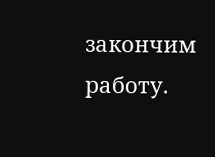закончим работу.